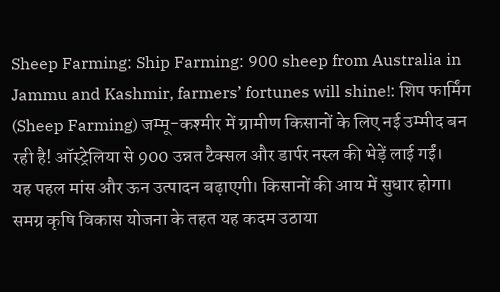Sheep Farming: Ship Farming: 900 sheep from Australia in Jammu and Kashmir, farmers’ fortunes will shine!: शिप फार्मिंग (Sheep Farming) जम्मू-कश्मीर में ग्रामीण किसानों के लिए नई उम्मीद बन रही है! ऑस्ट्रेलिया से 900 उन्नत टैक्सल और डार्पर नस्ल की भेड़ें लाई गईं।
यह पहल मांस और ऊन उत्पादन बढ़ाएगी। किसानों की आय में सुधार होगा। समग्र कृषि विकास योजना के तहत यह कदम उठाया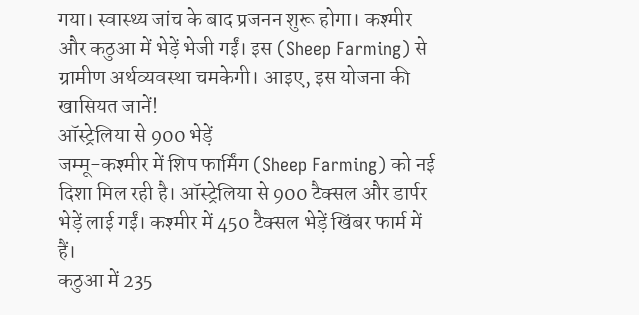गया। स्वास्थ्य जांच के बाद प्रजनन शुरू होगा। कश्मीर और कठुआ में भेड़ें भेजी गईं। इस (Sheep Farming) से ग्रामीण अर्थव्यवस्था चमकेगी। आइए, इस योजना की खासियत जानें!
ऑस्ट्रेलिया से 900 भेड़ें
जम्मू-कश्मीर में शिप फार्मिंग (Sheep Farming) को नई दिशा मिल रही है। ऑस्ट्रेलिया से 900 टैक्सल और डार्पर भेड़ें लाई गईं। कश्मीर में 450 टैक्सल भेड़ें खिंबर फार्म में हैं।
कठुआ में 235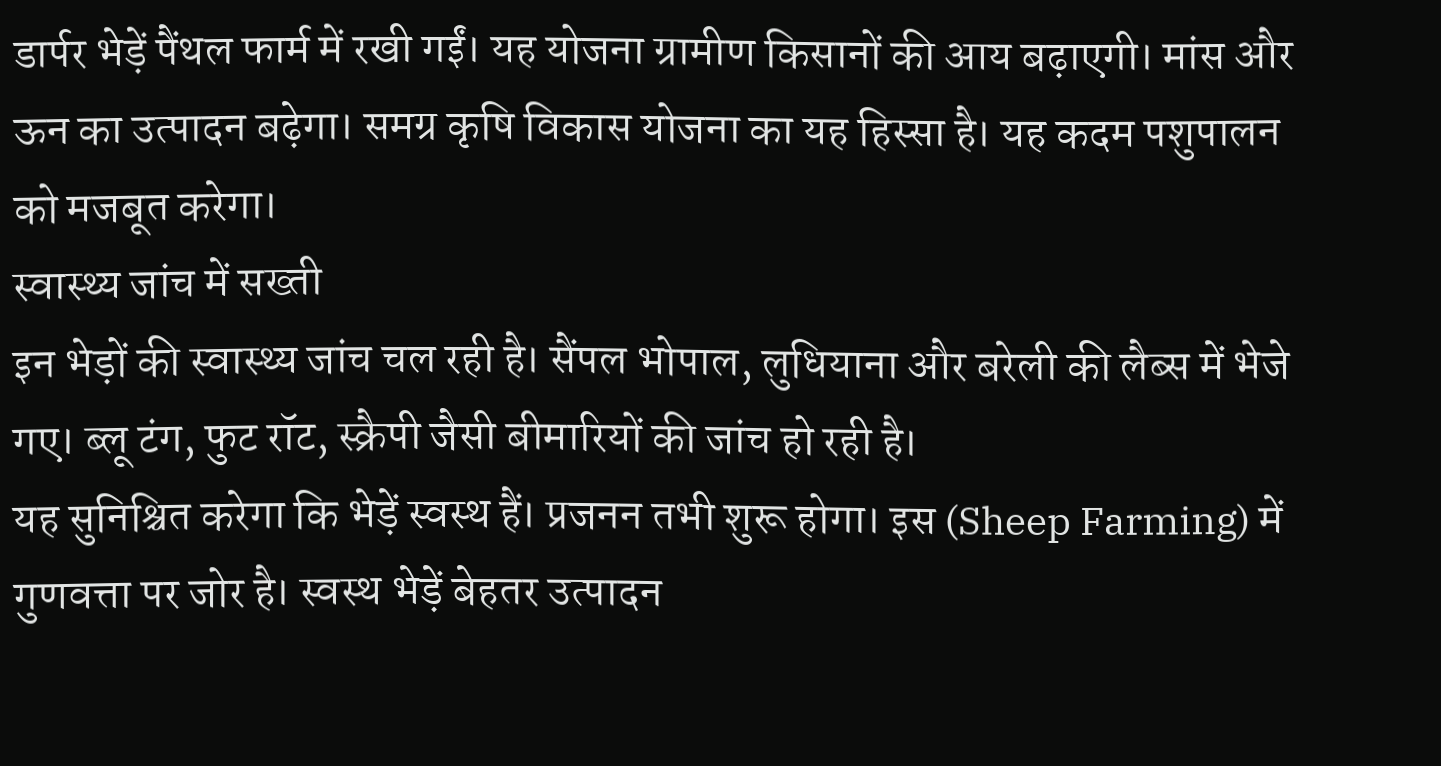डार्पर भेड़ें पैंथल फार्म में रखी गईं। यह योजना ग्रामीण किसानों की आय बढ़ाएगी। मांस और ऊन का उत्पादन बढ़ेगा। समग्र कृषि विकास योजना का यह हिस्सा है। यह कदम पशुपालन को मजबूत करेगा।
स्वास्थ्य जांच में सख्ती
इन भेड़ों की स्वास्थ्य जांच चल रही है। सैंपल भोपाल, लुधियाना और बरेली की लैब्स में भेजे गए। ब्लू टंग, फुट रॉट, स्क्रैपी जैसी बीमारियों की जांच हो रही है।
यह सुनिश्चित करेगा कि भेड़ें स्वस्थ हैं। प्रजनन तभी शुरू होगा। इस (Sheep Farming) में गुणवत्ता पर जोर है। स्वस्थ भेड़ें बेहतर उत्पादन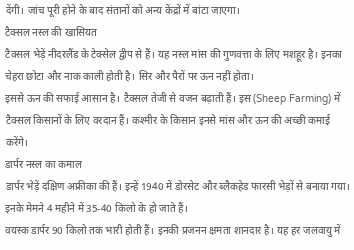देंगी। जांच पूरी होने के बाद संतानों को अन्य केंद्रों में बांटा जाएगा।
टैक्सल नस्ल की खासियत
टैक्सल भेड़ें नीदरलैंड के टेक्सेल द्वीप से हैं। यह नस्ल मांस की गुणवत्ता के लिए मशहूर है। इनका चेहरा छोटा और नाक काली होती है। सिर और पैरों पर ऊन नहीं होता।
इससे ऊन की सफाई आसान है। टैक्सल तेजी से वजन बढ़ाती हैं। इस (Sheep Farming) में टैक्सल किसानों के लिए वरदान हैं। कश्मीर के किसान इनसे मांस और ऊन की अच्छी कमाई करेंगे।
डार्पर नस्ल का कमाल
डार्पर भेड़ें दक्षिण अफ्रीका की हैं। इन्हें 1940 में डोरसेट और ब्लैकहेड फारसी भेड़ों से बनाया गया। इनके मेमने 4 महीने में 35-40 किलो के हो जाते हैं।
वयस्क डार्पर 90 किलो तक भारी होती हैं। इनकी प्रजनन क्षमता शानदार है। यह हर जलवायु में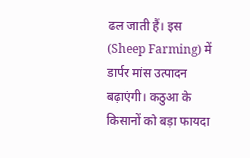ढल जाती हैं। इस (Sheep Farming) में डार्पर मांस उत्पादन बढ़ाएंगी। कठुआ के किसानों को बड़ा फायदा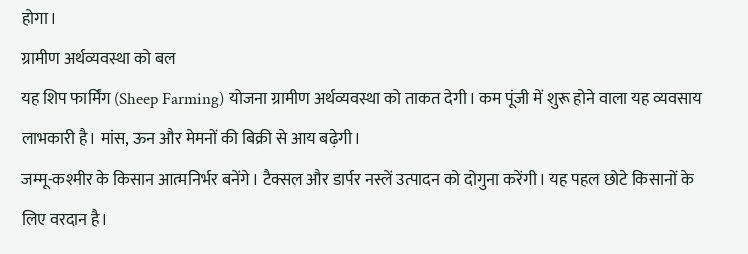होगा।
ग्रामीण अर्थव्यवस्था को बल
यह शिप फार्मिंग (Sheep Farming) योजना ग्रामीण अर्थव्यवस्था को ताकत देगी। कम पूंजी में शुरू होने वाला यह व्यवसाय लाभकारी है। मांस, ऊन और मेमनों की बिक्री से आय बढ़ेगी।
जम्मू-कश्मीर के किसान आत्मनिर्भर बनेंगे। टैक्सल और डार्पर नस्लें उत्पादन को दोगुना करेंगी। यह पहल छोटे किसानों के लिए वरदान है।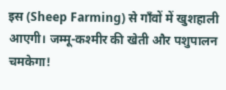इस (Sheep Farming) से गाँवों में खुशहाली आएगी। जम्मू-कश्मीर की खेती और पशुपालन चमकेगा!